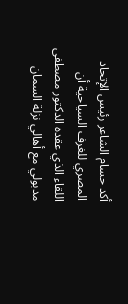أكد حسام الشاعر رئيس الإتحاد المصري للغرف السياحية أن اللقاء الذي عقده الدكتور مصطفى مدبولي مع أهالي نزلة السمان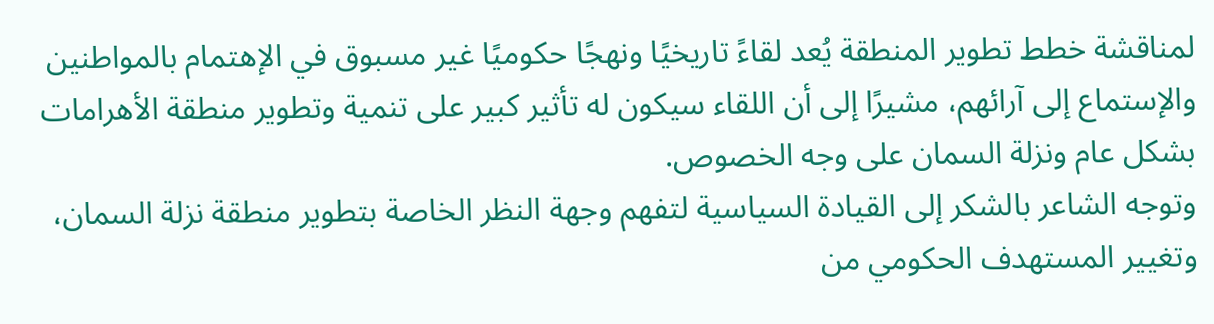لمناقشة خطط تطوير المنطقة يُعد لقاءً تاريخيًا ونهجًا حكوميًا غير مسبوق في الإهتمام بالمواطنين والإستماع إلى آرائهم، مشيرًا إلى أن اللقاء سيكون له تأثير كبير على تنمية وتطوير منطقة الأهرامات بشكل عام ونزلة السمان على وجه الخصوص.
وتوجه الشاعر بالشكر إلى القيادة السياسية لتفهم وجهة النظر الخاصة بتطوير منطقة نزلة السمان، وتغيير المستهدف الحكومي من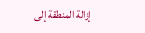إزالة المنطقة إلى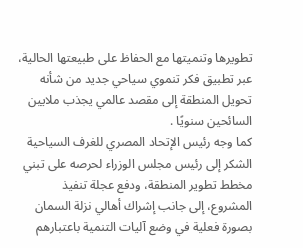تطويرها وتنميتها مع الحفاظ على طبيعتها الحالية، عبر تطبيق فكر تنموي سياحي جديد من شأنه تحويل المنطقة إلى مقصد عالمي يجذب ملايين السائحين سنويًا .
كما وجه رئيس الإتحاد المصري للغرف السياحية الشكر إلى رئيس مجلس الوزراء لحرصه على تبني مخطط تطوير المنطقة، ودفع عجلة تنفيذ المشروع، إلى جانب إشراك أهالي نزلة السمان بصورة فعلية في وضع آليات التنمية باعتبارهم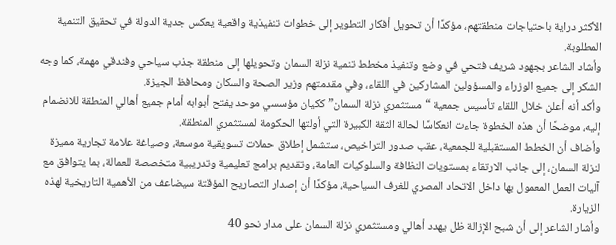الأكثر دراية باحتياجات منطقتهم، مؤكدًا أن تحويل أفكار التطوير إلى خطوات تنفيذية واقعية يعكس جدية الدولة في تحقيق التنمية المطلوبة.
وأشاد الشاعر بجهود شريف فتحي في وضع وتنفيذ مخطط تنمية نزلة السمان وتحويلها إلى منطقة جذب سياحي وفندقي مهمة، كما وجه الشكر إلى جميع الوزراء والمسؤولين المشاركين في اللقاء، وفي مقدمتهم وزير الصحة والسكان ومحافظ الجيزة.
وأكد أنه أعلن خلال اللقاء تأسيس جمعية “مستثمري نزلة السمان” ككيان مؤسسي موحد يفتح أبوابه أمام جميع أهالي المنطقة للانضمام إليه، موضحًا أن هذه الخطوة جاءت انعكاسًا لحالة الثقة الكبيرة التي أولتها الحكومة لمستثمري المنطقة.
وأضاف أن الخطط المستقبلية للجمعية، عقب صدور التراخيص، ستشمل إطلاق حملات تسويقية موسعة، وصياغة علامة تجارية مميزة لنزلة السمان، إلى جانب الارتقاء بمستويات النظافة والسلوكيات العامة، وتقديم برامج تعليمية وتدريبية متخصصة للعمالة، بما يتوافق مع آليات العمل المعمول بها داخل الاتحاد المصري للغرف السياحية، مؤكدًا أن إصدار التصاريح المؤقتة سيضاعف من الأهمية التاريخية لهذه الزيارة.
وأشار الشاعر إلى أن شبح الإزالة ظل يهدد أهالي ومستثمري نزلة السمان على مدار نحو 40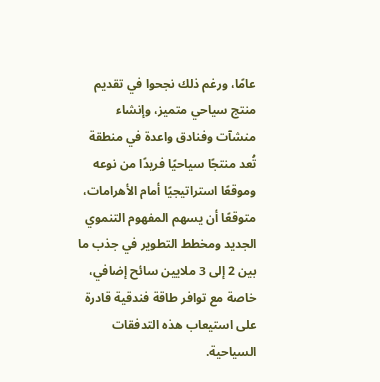عامًا، ورغم ذلك نجحوا في تقديم منتج سياحي متميز، وإنشاء منشآت وفنادق واعدة في منطقة تُعد منتجًا سياحيًا فريدًا من نوعه وموقعًا استراتيجيًا أمام الأهرامات، متوقعًا أن يسهم المفهوم التنموي الجديد ومخطط التطوير في جذب ما بين 2 إلى 3 ملايين سائح إضافي، خاصة مع توافر طاقة فندقية قادرة على استيعاب هذه التدفقات السياحية.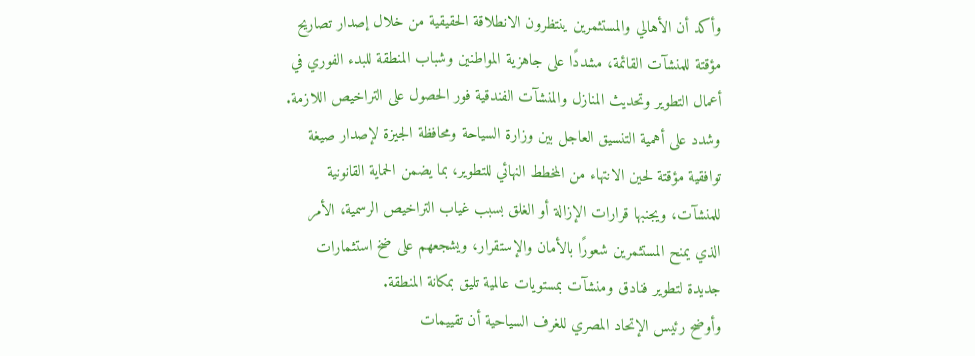وأكد أن الأهالي والمستثمرين ينتظرون الانطلاقة الحقيقية من خلال إصدار تصاريح مؤقتة للمنشآت القائمة، مشددًا على جاهزية المواطنين وشباب المنطقة للبدء الفوري في أعمال التطوير وتحديث المنازل والمنشآت الفندقية فور الحصول على التراخيص اللازمة.
وشدد على أهمية التنسيق العاجل بين وزارة السياحة ومحافظة الجيزة لإصدار صيغة توافقية مؤقتة لحين الانتهاء من المخطط النهائي للتطوير، بما يضمن الحماية القانونية للمنشآت، ويجنبها قرارات الإزالة أو الغلق بسبب غياب التراخيص الرسمية، الأمر الذي يمنح المستثمرين شعورًا بالأمان والإستقرار، ويشجعهم على ضخ استثمارات جديدة لتطوير فنادق ومنشآت بمستويات عالمية تليق بمكانة المنطقة.
وأوضح رئيس الإتحاد المصري للغرف السياحية أن تقييمات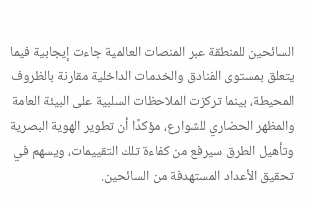السائحين للمنطقة عبر المنصات العالمية جاءت إيجابية فيما يتعلق بمستوى الفنادق والخدمات الداخلية مقارنة بالظروف المحيطة، بينما تركزت الملاحظات السلبية على البيئة العامة والمظهر الحضاري للشوارع، مؤكدًا أن تطوير الهوية البصرية وتأهيل الطرق سيرفع من كفاءة تلك التقييمات، ويسهم في تحقيق الأعداد المستهدفة من السائحين.